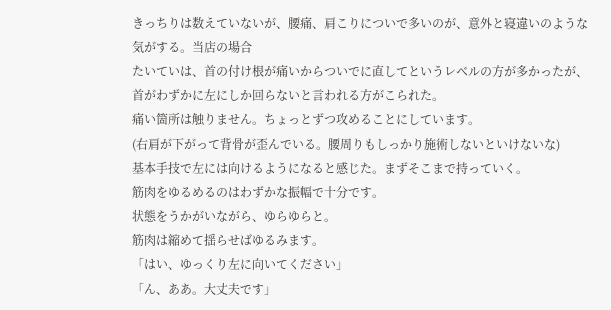きっちりは数えていないが、腰痛、肩こりについで多いのが、意外と寝違いのような気がする。当店の場合
たいていは、首の付け根が痛いからついでに直してというレベルの方が多かったが、 首がわずかに左にしか回らないと言われる方がこられた。
痛い箇所は触りません。ちょっとずつ攻めることにしています。
(右肩が下がって背骨が歪んでいる。腰周りもしっかり施術しないといけないな)
基本手技で左には向けるようになると感じた。まずそこまで持っていく。
筋肉をゆるめるのはわずかな振幅で十分です。
状態をうかがいながら、ゆらゆらと。
筋肉は縮めて揺らせばゆるみます。
「はい、ゆっくり左に向いてください」
「ん、ああ。大丈夫です」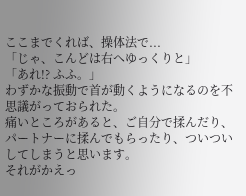ここまでくれば、操体法で...
「じゃ、こんどは右へゆっくりと」
「あれ!? ふふ。」
わずかな振動で首が動くようになるのを不思議がっておられた。
痛いところがあると、ご自分で揉んだり、パートナーに揉んでもらったり、ついついしてしまうと思います。
それがかえっ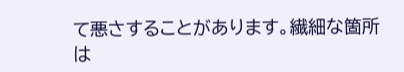て悪さすることがあります。繊細な箇所は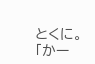とくに。
「かー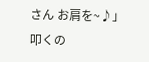さん お肩を~♪」
叩くの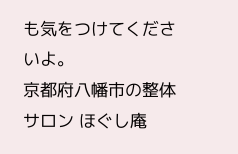も気をつけてくださいよ。
京都府八幡市の整体サロン ほぐし庵